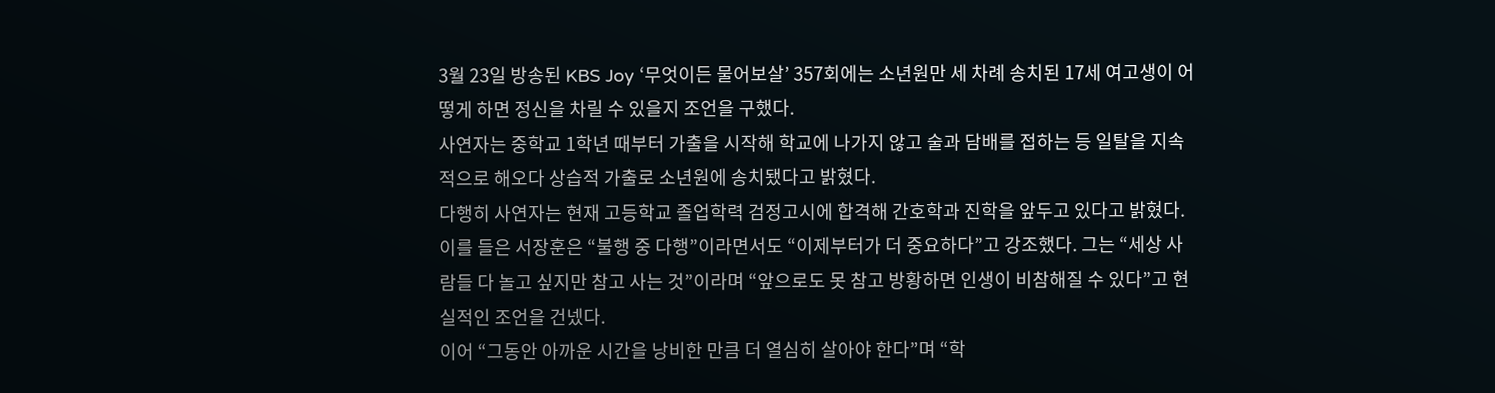3월 23일 방송된 KBS Joy ‘무엇이든 물어보살’ 357회에는 소년원만 세 차례 송치된 17세 여고생이 어떻게 하면 정신을 차릴 수 있을지 조언을 구했다.
사연자는 중학교 1학년 때부터 가출을 시작해 학교에 나가지 않고 술과 담배를 접하는 등 일탈을 지속적으로 해오다 상습적 가출로 소년원에 송치됐다고 밝혔다.
다행히 사연자는 현재 고등학교 졸업학력 검정고시에 합격해 간호학과 진학을 앞두고 있다고 밝혔다. 이를 들은 서장훈은 “불행 중 다행”이라면서도 “이제부터가 더 중요하다”고 강조했다. 그는 “세상 사람들 다 놀고 싶지만 참고 사는 것”이라며 “앞으로도 못 참고 방황하면 인생이 비참해질 수 있다”고 현실적인 조언을 건넸다.
이어 “그동안 아까운 시간을 낭비한 만큼 더 열심히 살아야 한다”며 “학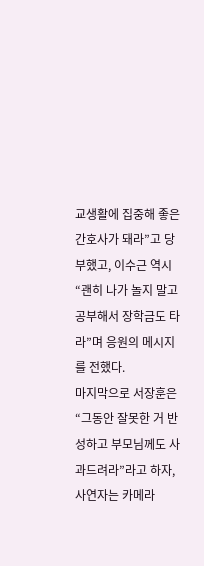교생활에 집중해 좋은 간호사가 돼라”고 당부했고, 이수근 역시 “괜히 나가 놀지 말고 공부해서 장학금도 타라”며 응원의 메시지를 전했다.
마지막으로 서장훈은 “그동안 잘못한 거 반성하고 부모님께도 사과드려라”라고 하자, 사연자는 카메라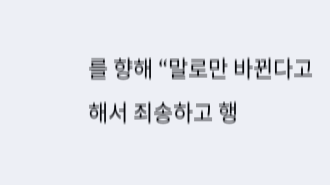를 향해 “말로만 바뀐다고 해서 죄송하고 행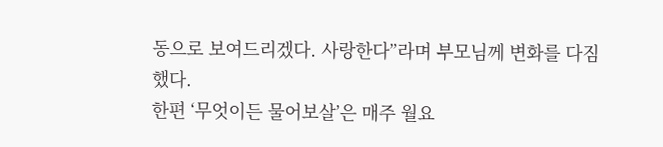동으로 보여드리겠다. 사랑한다”라며 부모님께 변화를 다짐했다.
한편 ‘무엇이든 물어보살’은 매주 월요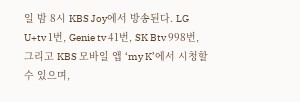일 밤 8시 KBS Joy에서 방송된다. LG U+tv 1번, Genie tv 41번, SK Btv 998번, 그리고 KBS 모바일 앱 ‘my K’에서 시청할 수 있으며,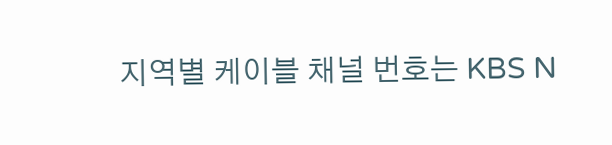지역별 케이블 채널 번호는 KBS N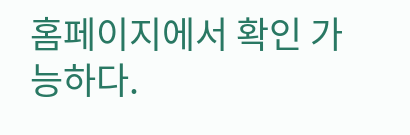홈페이지에서 확인 가능하다.